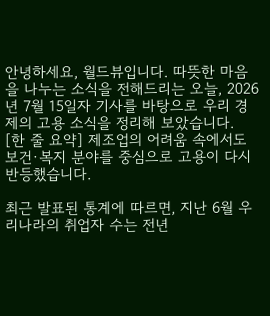안녕하세요, 월드뷰입니다. 따뜻한 마음을 나누는 소식을 전해드리는 오늘, 2026년 7월 15일자 기사를 바탕으로 우리 경제의 고용 소식을 정리해 보았습니다.
[한 줄 요약] 제조업의 어려움 속에서도 보건·복지 분야를 중심으로 고용이 다시 반등했습니다.

최근 발표된 통계에 따르면, 지난 6월 우리나라의 취업자 수는 전년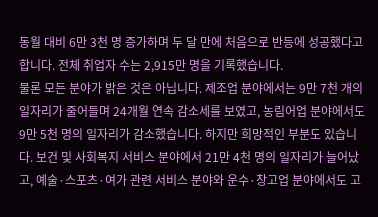동월 대비 6만 3천 명 증가하며 두 달 만에 처음으로 반등에 성공했다고 합니다. 전체 취업자 수는 2,915만 명을 기록했습니다.
물론 모든 분야가 밝은 것은 아닙니다. 제조업 분야에서는 9만 7천 개의 일자리가 줄어들며 24개월 연속 감소세를 보였고, 농림어업 분야에서도 9만 5천 명의 일자리가 감소했습니다. 하지만 희망적인 부분도 있습니다. 보건 및 사회복지 서비스 분야에서 21만 4천 명의 일자리가 늘어났고, 예술·스포츠·여가 관련 서비스 분야와 운수·창고업 분야에서도 고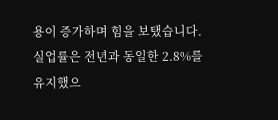용이 증가하며 힘을 보탰습니다.
실업률은 전년과 동일한 2.8%를 유지했으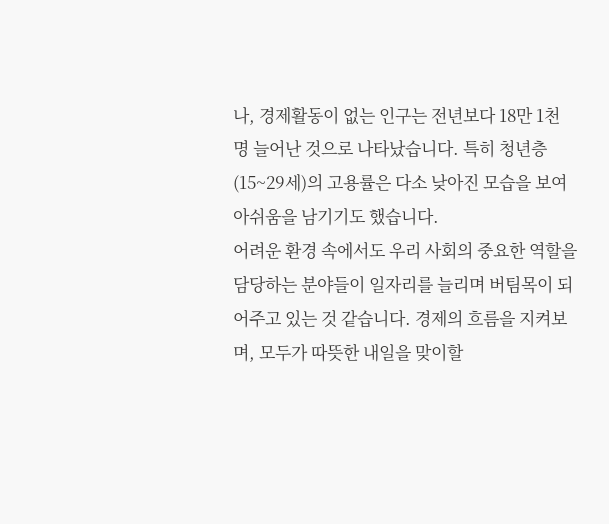나, 경제활동이 없는 인구는 전년보다 18만 1천 명 늘어난 것으로 나타났습니다. 특히 청년층(15~29세)의 고용률은 다소 낮아진 모습을 보여 아쉬움을 남기기도 했습니다.
어려운 환경 속에서도 우리 사회의 중요한 역할을 담당하는 분야들이 일자리를 늘리며 버팀목이 되어주고 있는 것 같습니다. 경제의 흐름을 지켜보며, 모두가 따뜻한 내일을 맞이할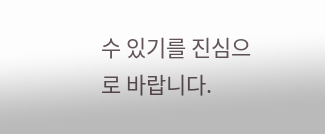수 있기를 진심으로 바랍니다.